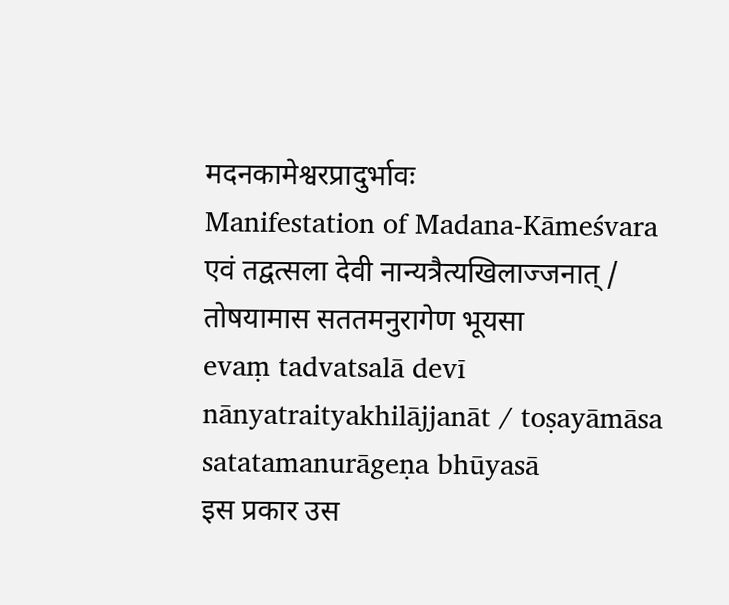मदनकामेश्वरप्रादुर्भावः
Manifestation of Madana-Kāmeśvara
एवं तद्वत्सला देवी नान्यत्रैत्यखिलाज्जनात् / तोषयामास सततमनुरागेण भूयसा
evaṃ tadvatsalā devī nānyatraityakhilājjanāt / toṣayāmāsa satatamanurāgeṇa bhūyasā
इस प्रकार उस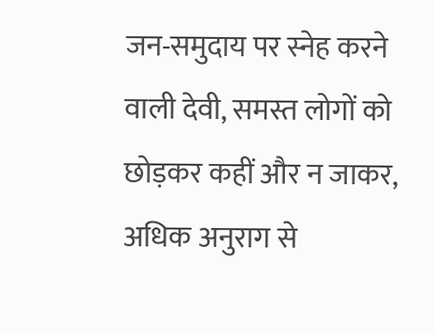जन-समुदाय पर स्नेह करने वाली देवी, समस्त लोगों को छोड़कर कहीं और न जाकर, अधिक अनुराग से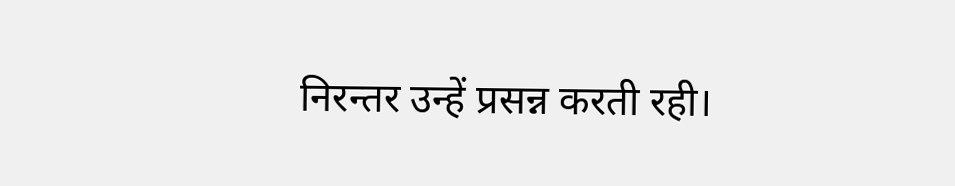निरन्तर उन्हें प्रसन्न करती रही।